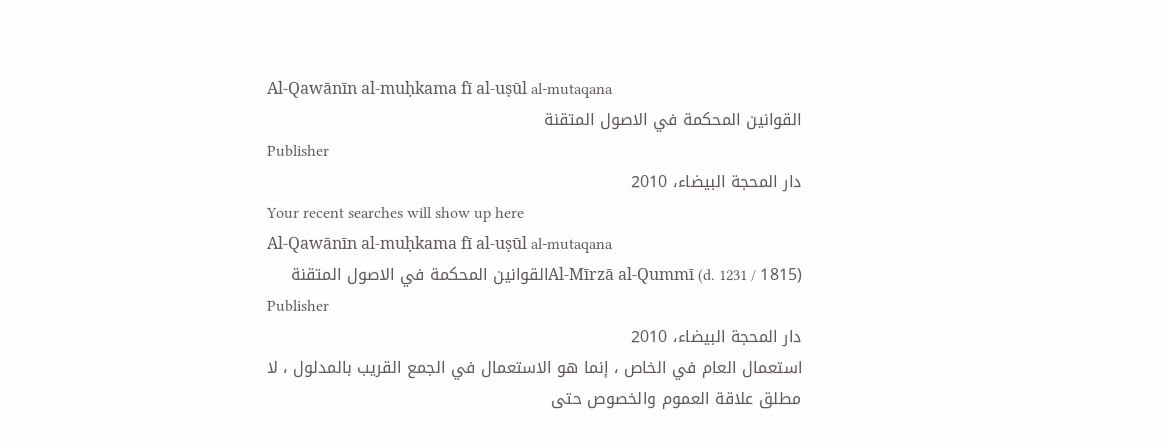Al-Qawānīn al-muḥkama fī al-uṣūl al-mutaqana
القوانين المحكمة في الاصول المتقنة
Publisher
دار المحجة البيضاء، 2010
Your recent searches will show up here
Al-Qawānīn al-muḥkama fī al-uṣūl al-mutaqana
Al-Mīrzā al-Qummī (d. 1231 / 1815)القوانين المحكمة في الاصول المتقنة
Publisher
دار المحجة البيضاء، 2010
استعمال العام في الخاص ، إنما هو الاستعمال في الجمع القريب بالمدلول ، لا مطلق علاقة العموم والخصوص حتى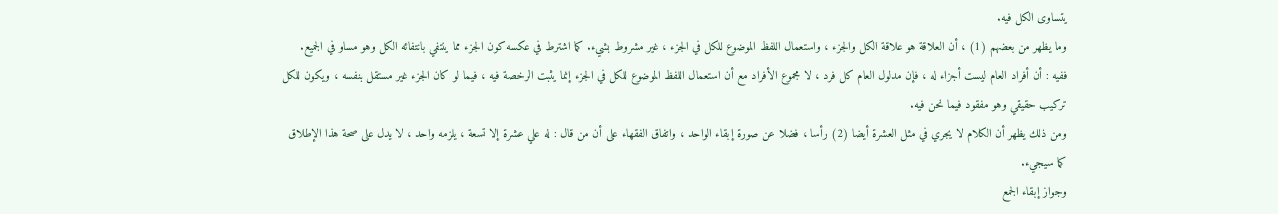يتساوى الكل فيه.
وما يظهر من بعضهم (1) ، أن العلاقة هو علاقة الكل والجزء ، واستعمال اللفظ الموضوع للكل في الجزء ، غير مشروط بشيء. كما اشترط في عكسه كون الجزء مما ينتفي بانتفائه الكل وهو مساو في الجميع.
ففيه : أن أفراد العام ليست أجزاء له ، فإن مدلول العام كل فرد ، لا مجموع الأفراد مع أن استعمال اللفظ الموضوع للكل في الجزء إنما يثبت الرخصة فيه ، فيما لو كان الجزء غير مستقل بنفسه ، ويكون للكل تركيب حقيقي وهو مفقود فيما نحن فيه.
ومن ذلك يظهر أن الكلام لا يجري في مثل العشرة أيضا (2) رأسا ، فضلا عن صورة إبقاء الواحد ، واتفاق الفقهاء على أن من قال : له علي عشرة إلا تسعة ، يلزمه واحد ، لا يدل على صحة هذا الإطلاق كما سيجيء.
وجواز إبقاء الجمع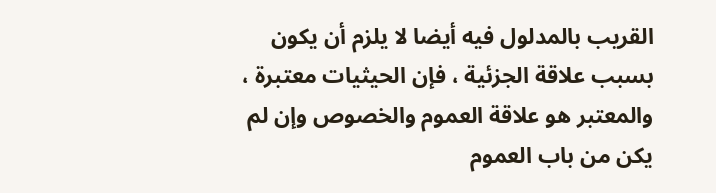القريب بالمدلول فيه أيضا لا يلزم أن يكون بسبب علاقة الجزئية ، فإن الحيثيات معتبرة ، والمعتبر هو علاقة العموم والخصوص وإن لم يكن من باب العموم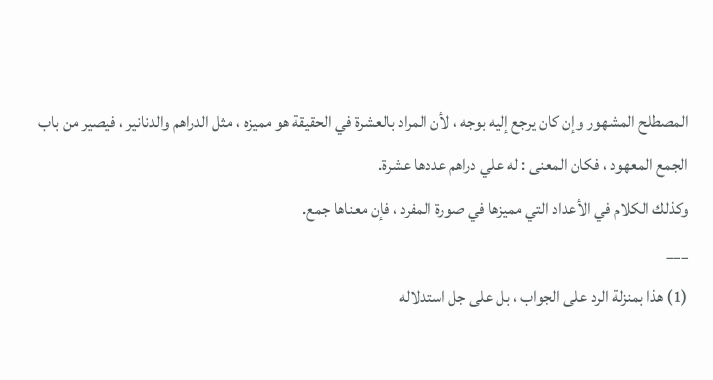المصطلح المشهور وإن كان يرجع إليه بوجه ، لأن المراد بالعشرة في الحقيقة هو مميزه ، مثل الدراهم والدنانير ، فيصير من باب الجمع المعهود ، فكان المعنى : له علي دراهم عددها عشرة.
وكذلك الكلام في الأعداد التي مميزها في صورة المفرد ، فإن معناها جمع.
___
(1) هذا بمنزلة الرد على الجواب ، بل على جل استدلاله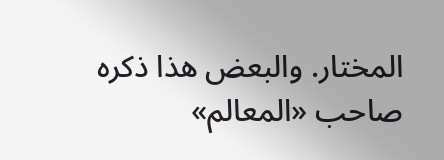المختار. والبعض هذا ذكره صاحب «المعالم»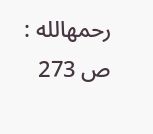رحمهالله : ص 273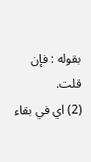بقوله : فإن قلت.
(2) اي في بقاء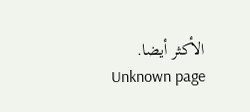الأكثر أيضا.
Unknown page